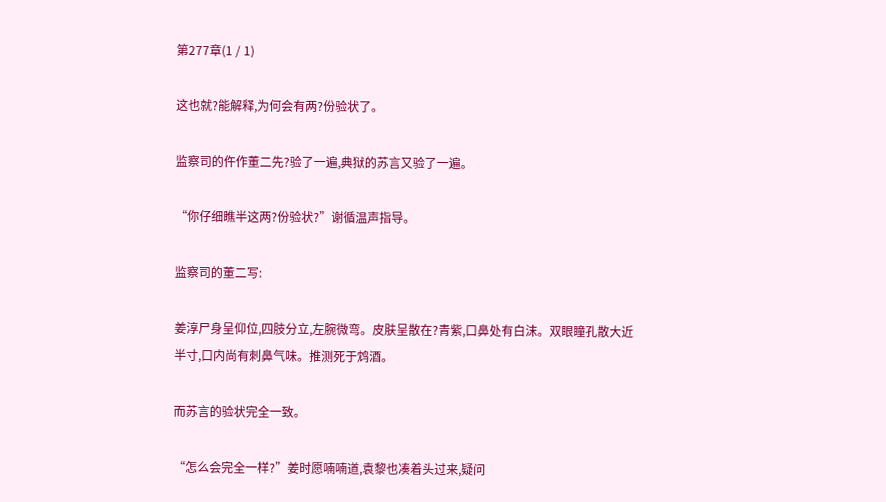第277章(1 / 1)

这也就?能解释,为何会有两?份验状了。

监察司的仵作董二先?验了一遍,典狱的苏言又验了一遍。

“你仔细瞧半这两?份验状?”谢循温声指导。

监察司的董二写:

姜淳尸身呈仰位,四肢分立,左腕微弯。皮肤呈散在?青紫,口鼻处有白沫。双眼瞳孔散大近半寸,口内尚有刺鼻气味。推测死于鸩酒。

而苏言的验状完全一致。

“怎么会完全一样?”姜时愿喃喃道,袁黎也凑着头过来,疑问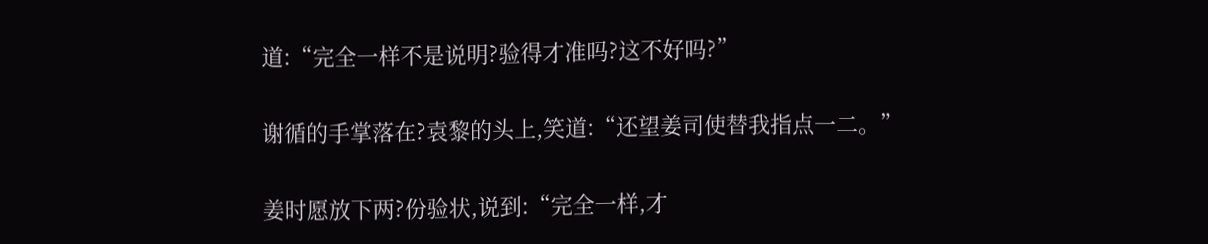道:“完全一样不是说明?验得才准吗?这不好吗?”

谢循的手掌落在?袁黎的头上,笑道:“还望姜司使替我指点一二。”

姜时愿放下两?份验状,说到:“完全一样,才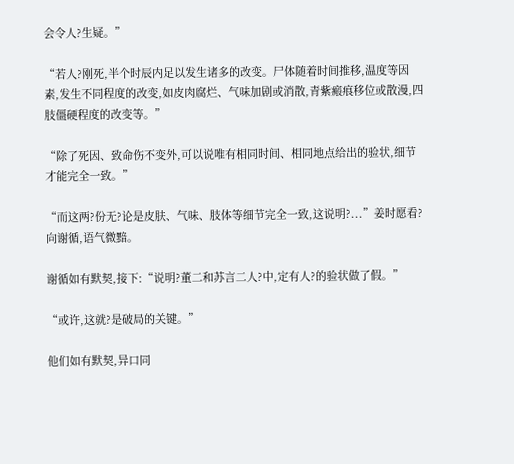会令人?生疑。”

“若人?刚死,半个时辰内足以发生诸多的改变。尸体随着时间推移,温度等因素,发生不同程度的改变,如皮肉腐烂、气味加剧或消散,青紫瘢痕移位或散漫,四肢僵硬程度的改变等。”

“除了死因、致命伤不变外,可以说唯有相同时间、相同地点给出的验状,细节才能完全一致。”

“而这两?份无?论是皮肤、气味、肢体等细节完全一致,这说明?...”姜时愿看?向谢循,语气微黯。

谢循如有默契,接下:“说明?董二和苏言二人?中,定有人?的验状做了假。”

“或许,这就?是破局的关键。”

他们如有默契,异口同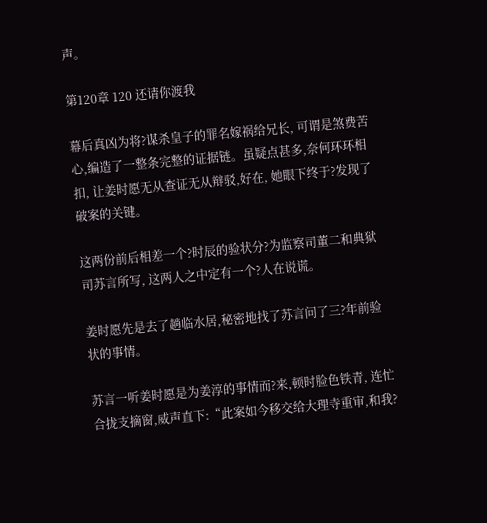声。

第120章 120 还请你渡我

幕后真凶为将?谋杀皇子的罪名嫁祸给兄长, 可谓是煞费苦心,编造了一整条完整的证据链。虽疑点甚多,奈何环环相扣, 让姜时愿无从查证无从辩驳,好在, 她眼下终于?发现了破案的关键。

这两份前后相差一个?时辰的验状分?为监察司董二和典狱司苏言所写, 这两人之中定有一个?人在说谎。

姜时愿先是去了趟临水居,秘密地找了苏言问了三?年前验状的事情。

苏言一听姜时愿是为姜淳的事情而?来,顿时脸色铁青, 连忙合拢支摘窗,威声直下:“此案如今移交给大理寺重审,和我?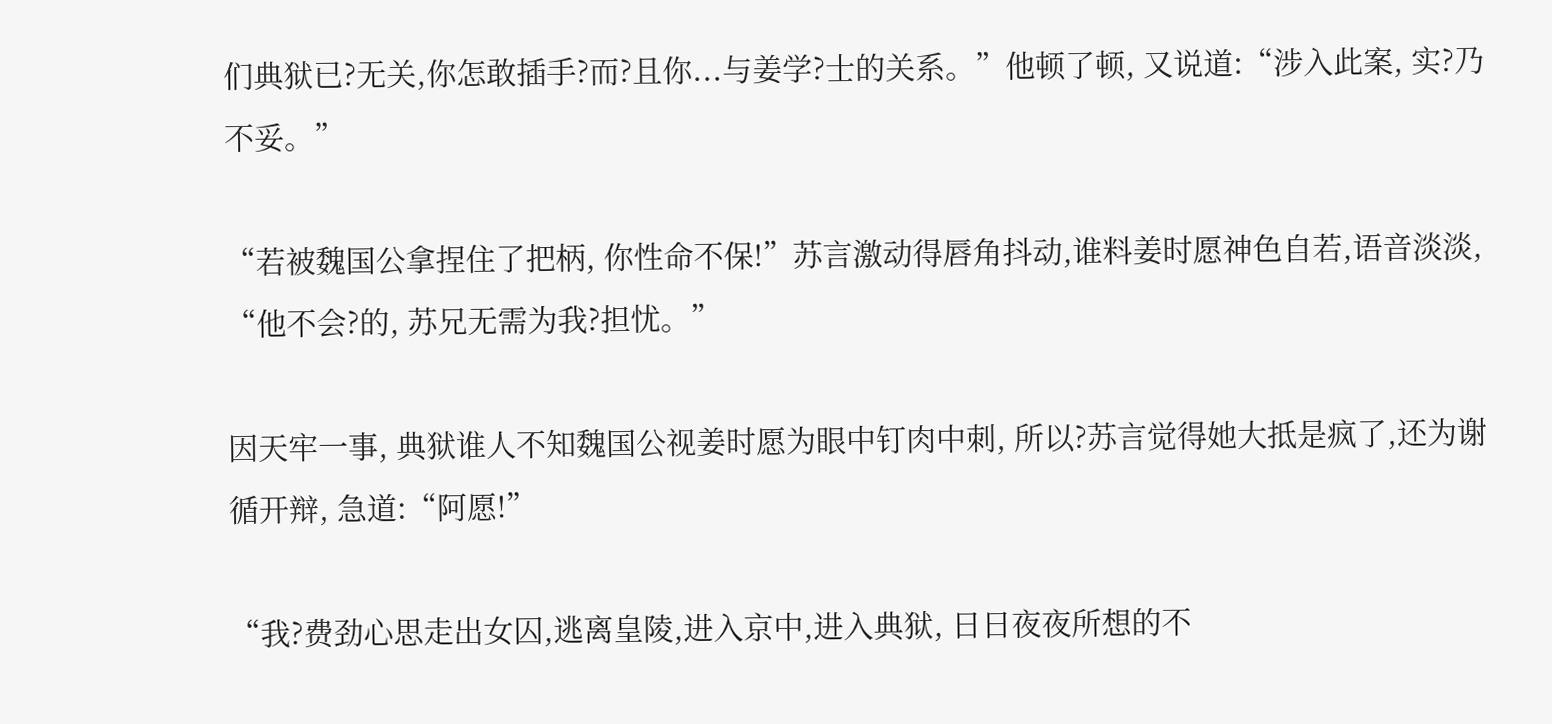们典狱已?无关,你怎敢插手?而?且你...与姜学?士的关系。”他顿了顿, 又说道:“涉入此案, 实?乃不妥。”

“若被魏国公拿捏住了把柄, 你性命不保!”苏言激动得唇角抖动,谁料姜时愿神色自若,语音淡淡, “他不会?的, 苏兄无需为我?担忧。”

因天牢一事, 典狱谁人不知魏国公视姜时愿为眼中钉肉中刺, 所以?苏言觉得她大抵是疯了,还为谢循开辩, 急道:“阿愿!”

“我?费劲心思走出女囚,逃离皇陵,进入京中,进入典狱, 日日夜夜所想的不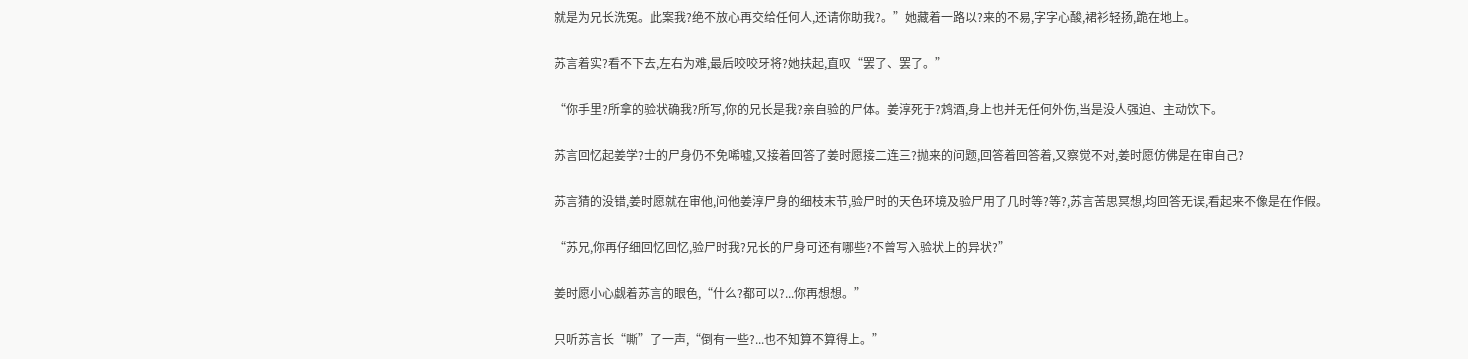就是为兄长洗冤。此案我?绝不放心再交给任何人,还请你助我?。”她藏着一路以?来的不易,字字心酸,裙衫轻扬,跪在地上。

苏言着实?看不下去,左右为难,最后咬咬牙将?她扶起,直叹“罢了、罢了。”

“你手里?所拿的验状确我?所写,你的兄长是我?亲自验的尸体。姜淳死于?鸩酒,身上也并无任何外伤,当是没人强迫、主动饮下。

苏言回忆起姜学?士的尸身仍不免唏嘘,又接着回答了姜时愿接二连三?抛来的问题,回答着回答着,又察觉不对,姜时愿仿佛是在审自己?

苏言猜的没错,姜时愿就在审他,问他姜淳尸身的细枝末节,验尸时的天色环境及验尸用了几时等?等?,苏言苦思冥想,均回答无误,看起来不像是在作假。

“苏兄,你再仔细回忆回忆,验尸时我?兄长的尸身可还有哪些?不曾写入验状上的异状?”

姜时愿小心觑着苏言的眼色,“什么?都可以?...你再想想。”

只听苏言长“嘶”了一声,“倒有一些?...也不知算不算得上。”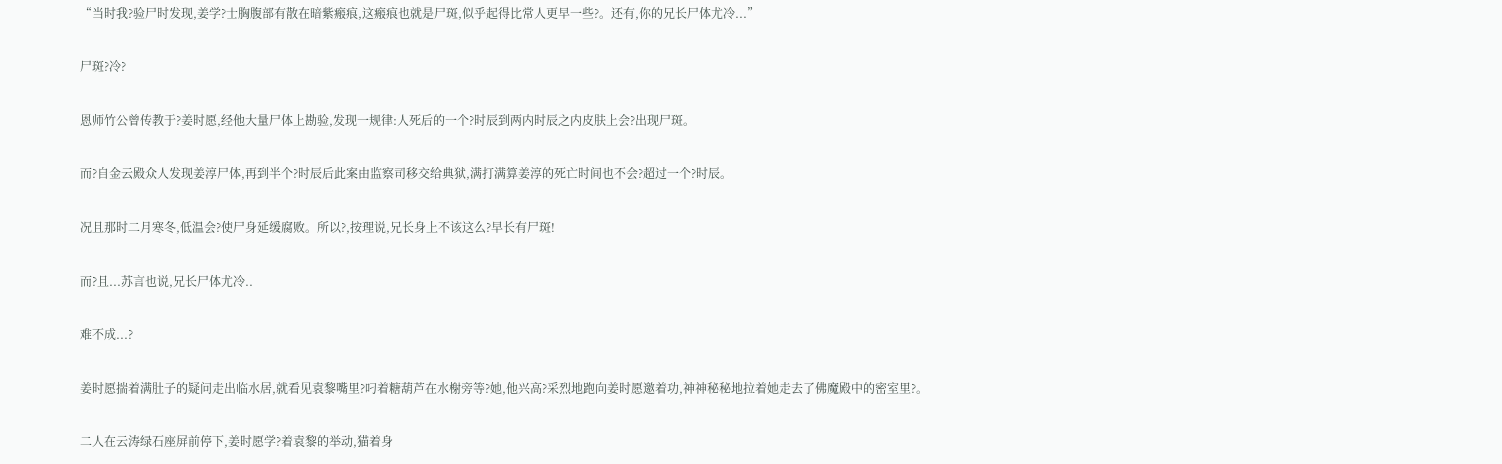“当时我?验尸时发现,姜学?士胸腹部有散在暗紫瘢痕,这瘢痕也就是尸斑,似乎起得比常人更早一些?。还有,你的兄长尸体尤冷...”

尸斑?冷?

恩师竹公曾传教于?姜时愿,经他大量尸体上勘验,发现一规律:人死后的一个?时辰到两内时辰之内皮肤上会?出现尸斑。

而?自金云殿众人发现姜淳尸体,再到半个?时辰后此案由监察司移交给典狱,满打满算姜淳的死亡时间也不会?超过一个?时辰。

况且那时二月寒冬,低温会?使尸身延缓腐败。所以?,按理说,兄长身上不该这么?早长有尸斑!

而?且...苏言也说,兄长尸体尤冷..

难不成...?

姜时愿揣着满肚子的疑问走出临水居,就看见袁黎嘴里?叼着糖葫芦在水榭旁等?她,他兴高?采烈地跑向姜时愿邀着功,神神秘秘地拉着她走去了佛魔殿中的密室里?。

二人在云涛绿石座屏前停下,姜时愿学?着袁黎的举动,猫着身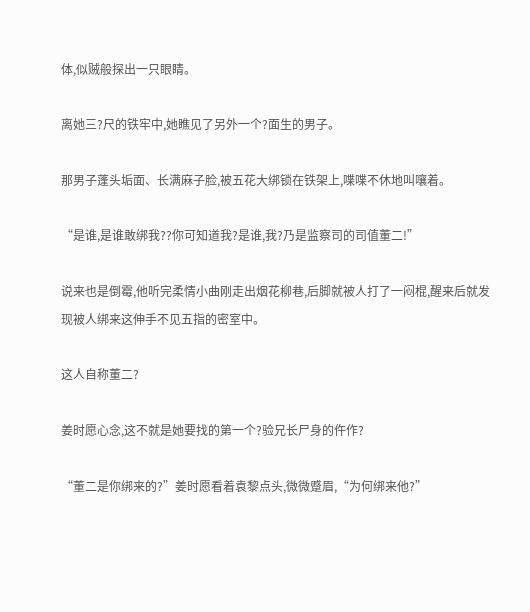体,似贼般探出一只眼睛。

离她三?尺的铁牢中,她瞧见了另外一个?面生的男子。

那男子蓬头垢面、长满麻子脸,被五花大绑锁在铁架上,喋喋不休地叫嚷着。

“是谁,是谁敢绑我??你可知道我?是谁,我?乃是监察司的司值董二!”

说来也是倒霉,他听完柔情小曲刚走出烟花柳巷,后脚就被人打了一闷棍,醒来后就发现被人绑来这伸手不见五指的密室中。

这人自称董二?

姜时愿心念,这不就是她要找的第一个?验兄长尸身的仵作?

“董二是你绑来的?”姜时愿看着袁黎点头,微微蹙眉,“为何绑来他?”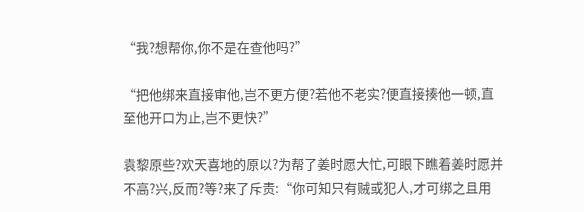“我?想帮你,你不是在查他吗?”

“把他绑来直接审他,岂不更方便?若他不老实?便直接揍他一顿,直至他开口为止,岂不更快?”

袁黎原些?欢天喜地的原以?为帮了姜时愿大忙,可眼下瞧着姜时愿并不高?兴,反而?等?来了斥责:“你可知只有贼或犯人,才可绑之且用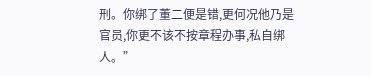刑。你绑了董二便是错,更何况他乃是官员,你更不该不按章程办事,私自绑人。”